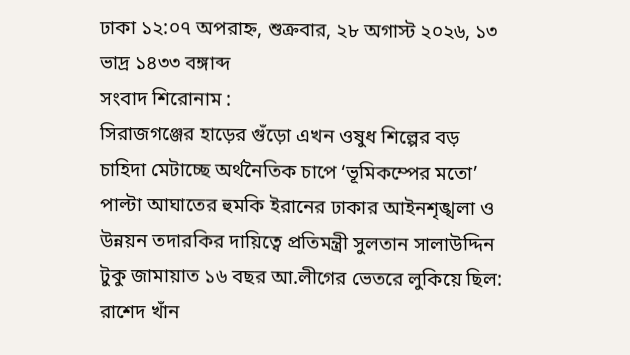ঢাকা ১২:০৭ অপরাহ্ন, শুক্রবার, ২৮ অগাস্ট ২০২৬, ১৩ ভাদ্র ১৪৩৩ বঙ্গাব্দ
সংবাদ শিরোনাম :
সিরাজগঞ্জের হাড়ের গুঁড়ো এখন ওষুধ শিল্পের বড় চাহিদা মেটাচ্ছে অর্থনৈতিক চাপে ‘ভূমিকম্পের মতো’ পাল্টা আঘাতের হুমকি ইরানের ঢাকার আইনশৃঙ্খলা ও উন্নয়ন তদারকির দায়িত্বে প্রতিমন্ত্রী সুলতান সালাউদ্দিন টুকু জামায়াত ১৬ বছর আ.লীগের ভেতরে লুকিয়ে ছিল: রাশেদ খাঁন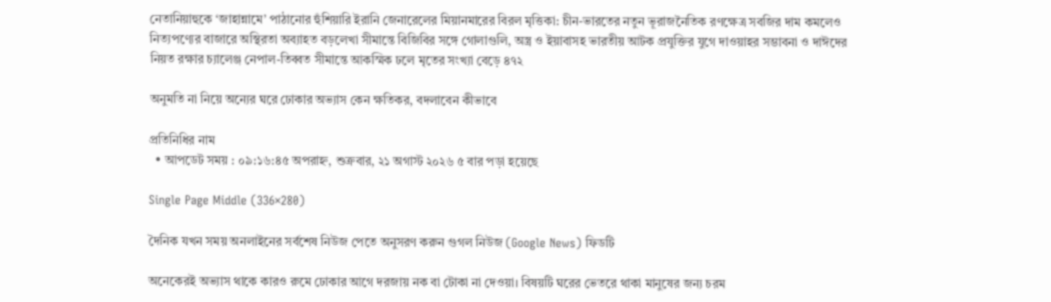নেতানিয়াহুকে ‘জাহান্নামে’ পাঠানোর হুঁশিয়ারি ইরানি জেনারেলের মিয়ানমারের বিরল মৃত্তিকা: চীন-ভারতের নতুন ভূরাজনৈতিক রণক্ষেত্র সবজির দাম কমলেও নিত্যপণ্যের বাজারে অস্থিরতা অব্যাহত বড়লেখা সীমান্তে বিজিবির সঙ্গে গোলাগুলি, অস্ত্র ও ইয়াবাসহ ভারতীয় আটক প্রযুক্তির যুগে দাওয়াহর সম্ভাবনা ও দাঈদের নিয়ত রক্ষার চ্যালেঞ্জ নেপাল-তিব্বত সীমান্তে আকস্মিক ঢলে মৃতের সংখ্যা বেড়ে ৪৭২

অনুমতি না নিয়ে অন্যের ঘরে ঢোকার অভ্যাস কেন ক্ষতিকর, বদলাবেন কীভাবে

প্রতিনিধির নাম
  • আপডেট সময় : ০৯:১৬:৪৫ অপরাহ্ন, শুক্রবার, ২১ অগাস্ট ২০২৬ ৫ বার পড়া হয়েছে

Single Page Middle (336×280)

দৈনিক যখন সময় অনলাইনের সর্বশেষ নিউজ পেতে অনুসরণ করুন গুগল নিউজ (Google News) ফিডটি

অনেকেরই অভ্যাস থাকে কারও রুমে ঢোকার আগে দরজায় নক বা টোকা না দেওয়া। বিষয়টি ঘরের ভেতরে থাকা মানুষের জন্য চরম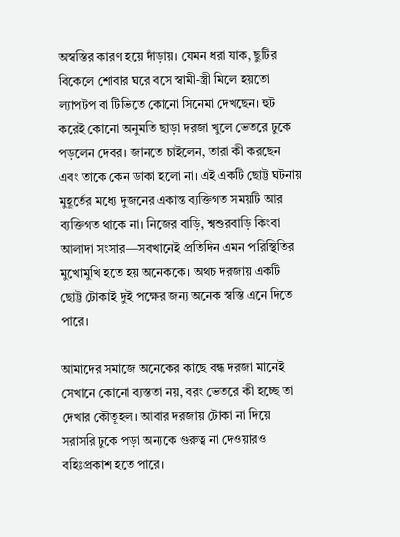অস্বস্তির কারণ হয়ে দাঁড়ায়। যেমন ধরা যাক, ছুটির বিকেলে শোবার ঘরে বসে স্বামী-স্ত্রী মিলে হয়তো ল্যাপটপ বা টিভিতে কোনো সিনেমা দেখছেন। হুট করেই কোনো অনুমতি ছাড়া দরজা খুলে ভেতরে ঢুকে পড়লেন দেবর। জানতে চাইলেন, তারা কী করছেন এবং তাকে কেন ডাকা হলো না। এই একটি ছোট্ট ঘটনায় মুহূর্তের মধ্যে দুজনের একান্ত ব্যক্তিগত সময়টি আর ব্যক্তিগত থাকে না। নিজের বাড়ি, শ্বশুরবাড়ি কিংবা আলাদা সংসার—সবখানেই প্রতিদিন এমন পরিস্থিতির মুখোমুখি হতে হয় অনেককে। অথচ দরজায় একটি ছোট্ট টোকাই দুই পক্ষের জন্য অনেক স্বস্তি এনে দিতে পারে।

আমাদের সমাজে অনেকের কাছে বন্ধ দরজা মানেই সেখানে কোনো ব্যস্ততা নয়, বরং ভেতরে কী হচ্ছে তা দেখার কৌতূহল। আবার দরজায় টোকা না দিয়ে সরাসরি ঢুকে পড়া অন্যকে গুরুত্ব না দেওয়ারও বহিঃপ্রকাশ হতে পারে।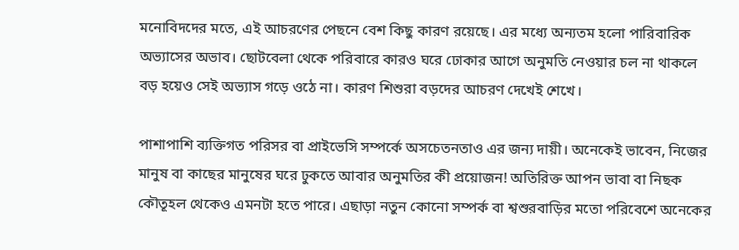মনোবিদদের মতে, এই আচরণের পেছনে বেশ কিছু কারণ রয়েছে। এর মধ্যে অন্যতম হলো পারিবারিক অভ্যাসের অভাব। ছোটবেলা থেকে পরিবারে কারও ঘরে ঢোকার আগে অনুমতি নেওয়ার চল না থাকলে বড় হয়েও সেই অভ্যাস গড়ে ওঠে না। কারণ শিশুরা বড়দের আচরণ দেখেই শেখে।

পাশাপাশি ব্যক্তিগত পরিসর বা প্রাইভেসি সম্পর্কে অসচেতনতাও এর জন্য দায়ী। অনেকেই ভাবেন, নিজের মানুষ বা কাছের মানুষের ঘরে ঢুকতে আবার অনুমতির কী প্রয়োজন! অতিরিক্ত আপন ভাবা বা নিছক কৌতূহল থেকেও এমনটা হতে পারে। এছাড়া নতুন কোনো সম্পর্ক বা শ্বশুরবাড়ির মতো পরিবেশে অনেকের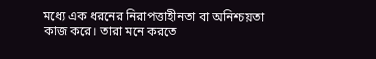মধ্যে এক ধরনের নিরাপত্তাহীনতা বা অনিশ্চয়তা কাজ করে। তারা মনে করতে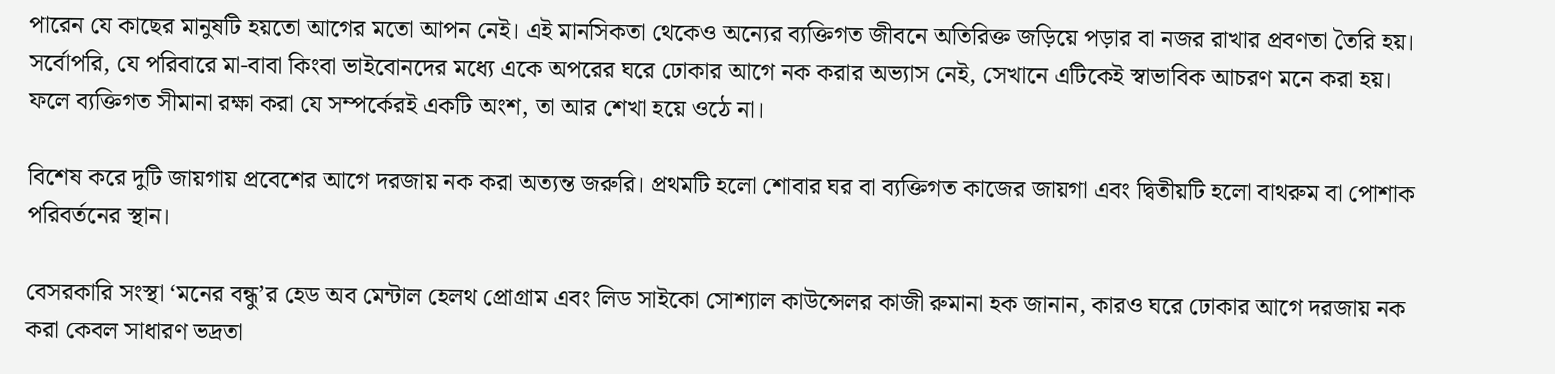পারেন যে কাছের মানুষটি হয়তো আগের মতো আপন নেই। এই মানসিকতা থেকেও অন্যের ব্যক্তিগত জীবনে অতিরিক্ত জড়িয়ে পড়ার বা নজর রাখার প্রবণতা তৈরি হয়। সর্বোপরি, যে পরিবারে মা-বাবা কিংবা ভাইবোনদের মধ্যে একে অপরের ঘরে ঢোকার আগে নক করার অভ্যাস নেই, সেখানে এটিকেই স্বাভাবিক আচরণ মনে করা হয়। ফলে ব্যক্তিগত সীমানা রক্ষা করা যে সম্পর্কেরই একটি অংশ, তা আর শেখা হয়ে ওঠে না।

বিশেষ করে দুটি জায়গায় প্রবেশের আগে দরজায় নক করা অত্যন্ত জরুরি। প্রথমটি হলো শোবার ঘর বা ব্যক্তিগত কাজের জায়গা এবং দ্বিতীয়টি হলো বাথরুম বা পোশাক পরিবর্তনের স্থান।

বেসরকারি সংস্থা ‘মনের বন্ধু’র হেড অব মেন্টাল হেলথ প্রোগ্রাম এবং লিড সাইকো সোশ্যাল কাউন্সেলর কাজী রুমানা হক জানান, কারও ঘরে ঢোকার আগে দরজায় নক করা কেবল সাধারণ ভদ্রতা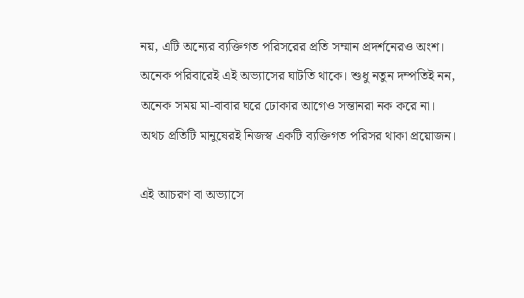নয়, এটি অন্যের ব্যক্তিগত পরিসরের প্রতি সম্মান প্রদর্শনেরও অংশ। অনেক পরিবারেই এই অভ্যাসের ঘাটতি থাকে। শুধু নতুন দম্পতিই নন, অনেক সময় মা-বাবার ঘরে ঢোকার আগেও সন্তানরা নক করে না। অথচ প্রতিটি মানুষেরই নিজস্ব একটি ব্যক্তিগত পরিসর থাকা প্রয়োজন।

এই আচরণ বা অভ্যাসে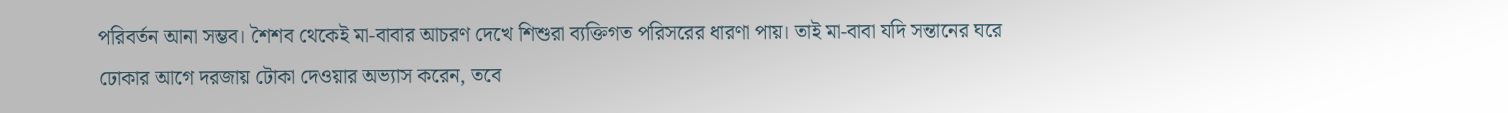পরিবর্তন আনা সম্ভব। শৈশব থেকেই মা-বাবার আচরণ দেখে শিশুরা ব্যক্তিগত পরিসরের ধারণা পায়। তাই মা-বাবা যদি সন্তানের ঘরে ঢোকার আগে দরজায় টোকা দেওয়ার অভ্যাস করেন, তবে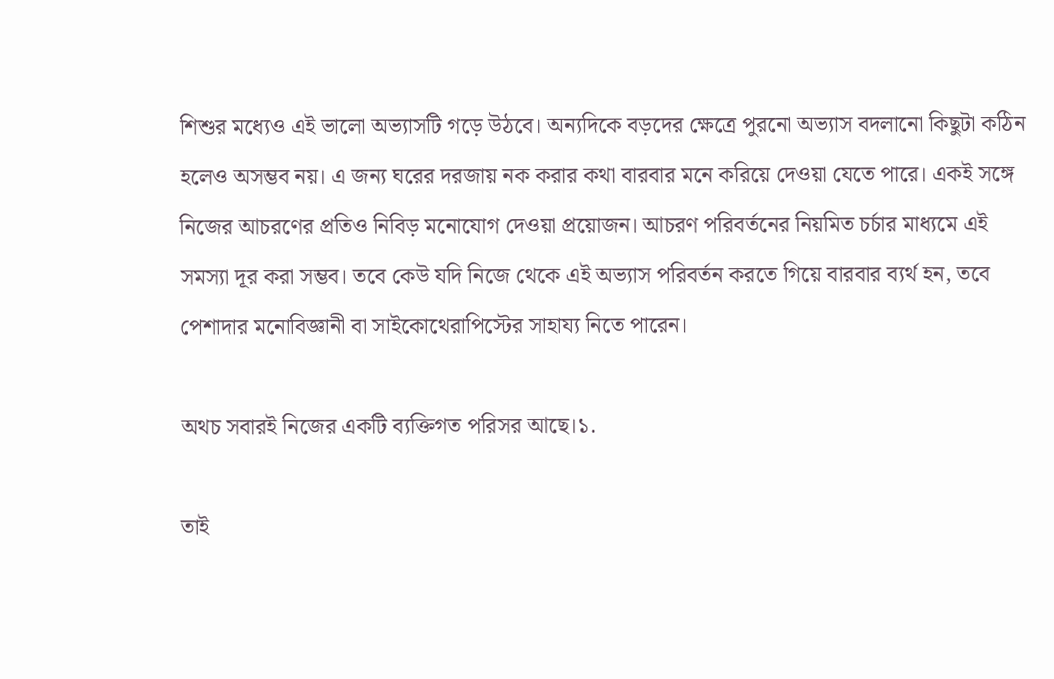শিশুর মধ্যেও এই ভালো অভ্যাসটি গড়ে উঠবে। অন্যদিকে বড়দের ক্ষেত্রে পুরনো অভ্যাস বদলানো কিছুটা কঠিন হলেও অসম্ভব নয়। এ জন্য ঘরের দরজায় নক করার কথা বারবার মনে করিয়ে দেওয়া যেতে পারে। একই সঙ্গে নিজের আচরণের প্রতিও নিবিড় মনোযোগ দেওয়া প্রয়োজন। আচরণ পরিবর্তনের নিয়মিত চর্চার মাধ্যমে এই সমস্যা দূর করা সম্ভব। তবে কেউ যদি নিজে থেকে এই অভ্যাস পরিবর্তন করতে গিয়ে বারবার ব্যর্থ হন, তবে পেশাদার মনোবিজ্ঞানী বা সাইকোথেরাপিস্টের সাহায্য নিতে পারেন।

অথচ সবারই নিজের একটি ব্যক্তিগত পরিসর আছে।১.

তাই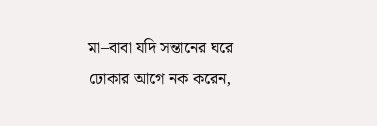মা–বাবা যদি সন্তানের ঘরে ঢোকার আগে নক করেন,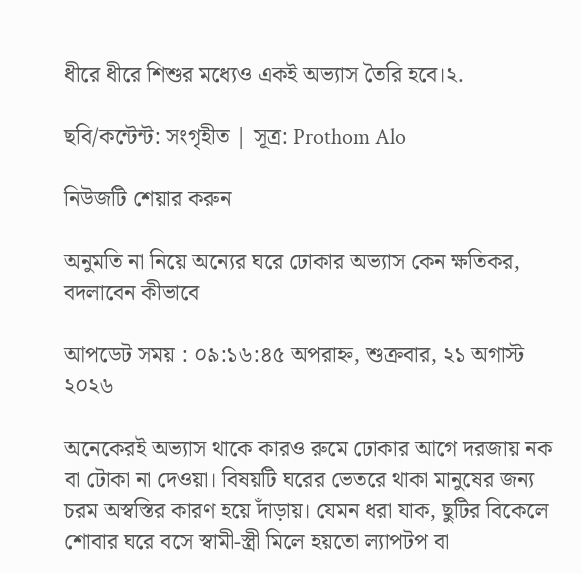ধীরে ধীরে শিশুর মধ্যেও একই অভ্যাস তৈরি হবে।২.

ছবি/কন্টেন্ট: সংগৃহীত | সূত্র: Prothom Alo

নিউজটি শেয়ার করুন

অনুমতি না নিয়ে অন্যের ঘরে ঢোকার অভ্যাস কেন ক্ষতিকর, বদলাবেন কীভাবে

আপডেট সময় : ০৯:১৬:৪৫ অপরাহ্ন, শুক্রবার, ২১ অগাস্ট ২০২৬

অনেকেরই অভ্যাস থাকে কারও রুমে ঢোকার আগে দরজায় নক বা টোকা না দেওয়া। বিষয়টি ঘরের ভেতরে থাকা মানুষের জন্য চরম অস্বস্তির কারণ হয়ে দাঁড়ায়। যেমন ধরা যাক, ছুটির বিকেলে শোবার ঘরে বসে স্বামী-স্ত্রী মিলে হয়তো ল্যাপটপ বা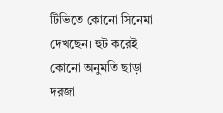টিভিতে কোনো সিনেমা দেখছেন। হুট করেই কোনো অনুমতি ছাড়া দরজা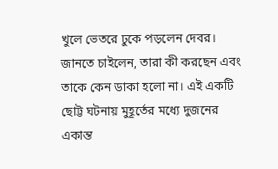খুলে ভেতরে ঢুকে পড়লেন দেবর। জানতে চাইলেন, তারা কী করছেন এবং তাকে কেন ডাকা হলো না। এই একটি ছোট্ট ঘটনায় মুহূর্তের মধ্যে দুজনের একান্ত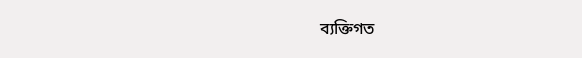ব্যক্তিগত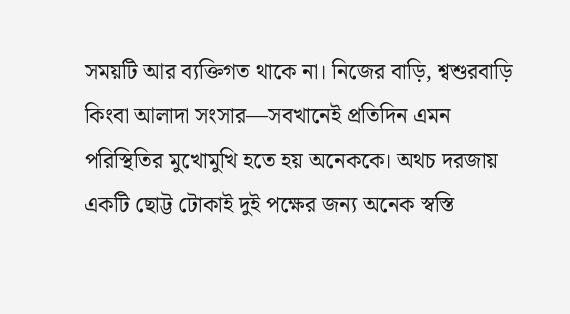সময়টি আর ব্যক্তিগত থাকে না। নিজের বাড়ি, শ্বশুরবাড়ি কিংবা আলাদা সংসার—সবখানেই প্রতিদিন এমন পরিস্থিতির মুখোমুখি হতে হয় অনেককে। অথচ দরজায় একটি ছোট্ট টোকাই দুই পক্ষের জন্য অনেক স্বস্তি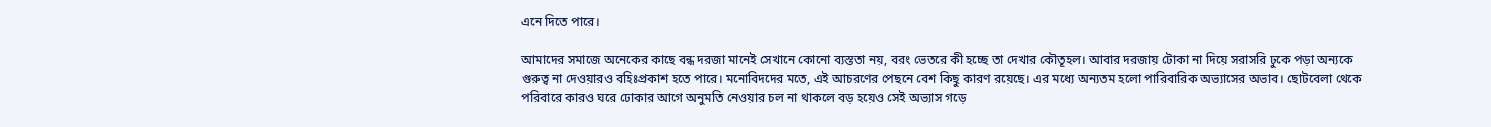এনে দিতে পারে।

আমাদের সমাজে অনেকের কাছে বন্ধ দরজা মানেই সেখানে কোনো ব্যস্ততা নয়, বরং ভেতরে কী হচ্ছে তা দেখার কৌতূহল। আবার দরজায় টোকা না দিয়ে সরাসরি ঢুকে পড়া অন্যকে গুরুত্ব না দেওয়ারও বহিঃপ্রকাশ হতে পারে। মনোবিদদের মতে, এই আচরণের পেছনে বেশ কিছু কারণ রয়েছে। এর মধ্যে অন্যতম হলো পারিবারিক অভ্যাসের অভাব। ছোটবেলা থেকে পরিবারে কারও ঘরে ঢোকার আগে অনুমতি নেওয়ার চল না থাকলে বড় হয়েও সেই অভ্যাস গড়ে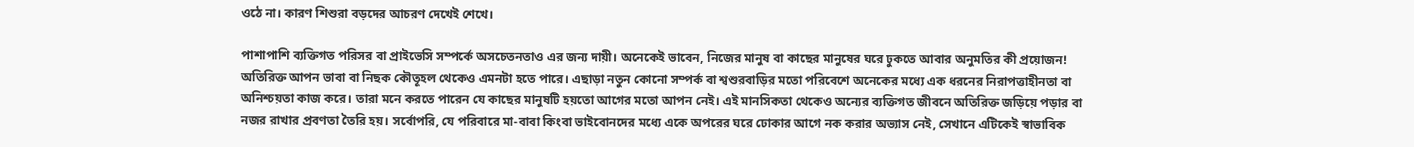ওঠে না। কারণ শিশুরা বড়দের আচরণ দেখেই শেখে।

পাশাপাশি ব্যক্তিগত পরিসর বা প্রাইভেসি সম্পর্কে অসচেতনতাও এর জন্য দায়ী। অনেকেই ভাবেন, নিজের মানুষ বা কাছের মানুষের ঘরে ঢুকতে আবার অনুমতির কী প্রয়োজন! অতিরিক্ত আপন ভাবা বা নিছক কৌতূহল থেকেও এমনটা হতে পারে। এছাড়া নতুন কোনো সম্পর্ক বা শ্বশুরবাড়ির মতো পরিবেশে অনেকের মধ্যে এক ধরনের নিরাপত্তাহীনতা বা অনিশ্চয়তা কাজ করে। তারা মনে করতে পারেন যে কাছের মানুষটি হয়তো আগের মতো আপন নেই। এই মানসিকতা থেকেও অন্যের ব্যক্তিগত জীবনে অতিরিক্ত জড়িয়ে পড়ার বা নজর রাখার প্রবণতা তৈরি হয়। সর্বোপরি, যে পরিবারে মা-বাবা কিংবা ভাইবোনদের মধ্যে একে অপরের ঘরে ঢোকার আগে নক করার অভ্যাস নেই, সেখানে এটিকেই স্বাভাবিক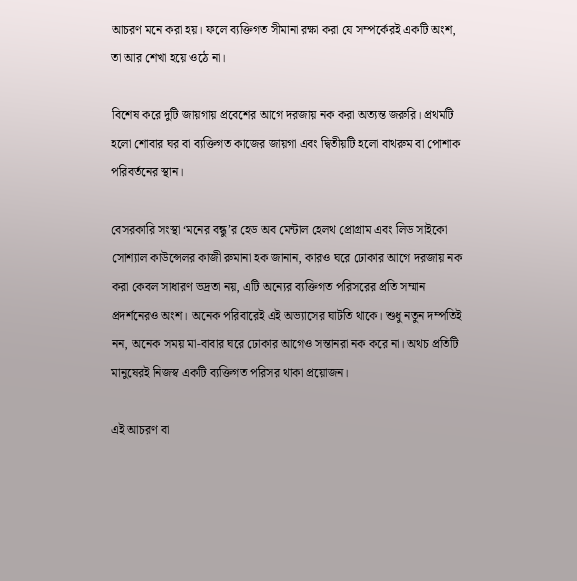আচরণ মনে করা হয়। ফলে ব্যক্তিগত সীমানা রক্ষা করা যে সম্পর্কেরই একটি অংশ, তা আর শেখা হয়ে ওঠে না।

বিশেষ করে দুটি জায়গায় প্রবেশের আগে দরজায় নক করা অত্যন্ত জরুরি। প্রথমটি হলো শোবার ঘর বা ব্যক্তিগত কাজের জায়গা এবং দ্বিতীয়টি হলো বাথরুম বা পোশাক পরিবর্তনের স্থান।

বেসরকারি সংস্থা ‘মনের বন্ধু’র হেড অব মেন্টাল হেলথ প্রোগ্রাম এবং লিড সাইকো সোশ্যাল কাউন্সেলর কাজী রুমানা হক জানান, কারও ঘরে ঢোকার আগে দরজায় নক করা কেবল সাধারণ ভদ্রতা নয়, এটি অন্যের ব্যক্তিগত পরিসরের প্রতি সম্মান প্রদর্শনেরও অংশ। অনেক পরিবারেই এই অভ্যাসের ঘাটতি থাকে। শুধু নতুন দম্পতিই নন, অনেক সময় মা-বাবার ঘরে ঢোকার আগেও সন্তানরা নক করে না। অথচ প্রতিটি মানুষেরই নিজস্ব একটি ব্যক্তিগত পরিসর থাকা প্রয়োজন।

এই আচরণ বা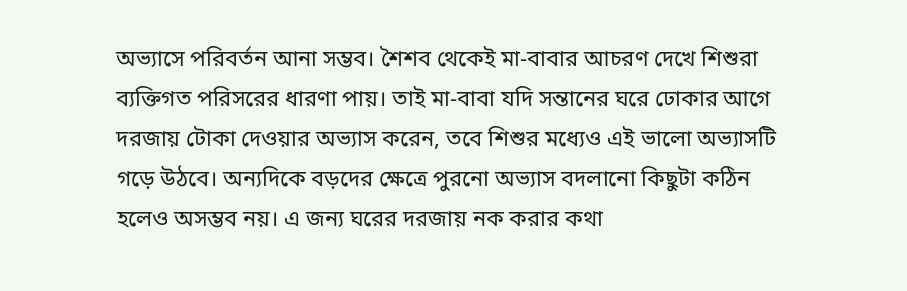অভ্যাসে পরিবর্তন আনা সম্ভব। শৈশব থেকেই মা-বাবার আচরণ দেখে শিশুরা ব্যক্তিগত পরিসরের ধারণা পায়। তাই মা-বাবা যদি সন্তানের ঘরে ঢোকার আগে দরজায় টোকা দেওয়ার অভ্যাস করেন, তবে শিশুর মধ্যেও এই ভালো অভ্যাসটি গড়ে উঠবে। অন্যদিকে বড়দের ক্ষেত্রে পুরনো অভ্যাস বদলানো কিছুটা কঠিন হলেও অসম্ভব নয়। এ জন্য ঘরের দরজায় নক করার কথা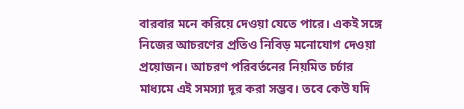বারবার মনে করিয়ে দেওয়া যেতে পারে। একই সঙ্গে নিজের আচরণের প্রতিও নিবিড় মনোযোগ দেওয়া প্রয়োজন। আচরণ পরিবর্তনের নিয়মিত চর্চার মাধ্যমে এই সমস্যা দূর করা সম্ভব। তবে কেউ যদি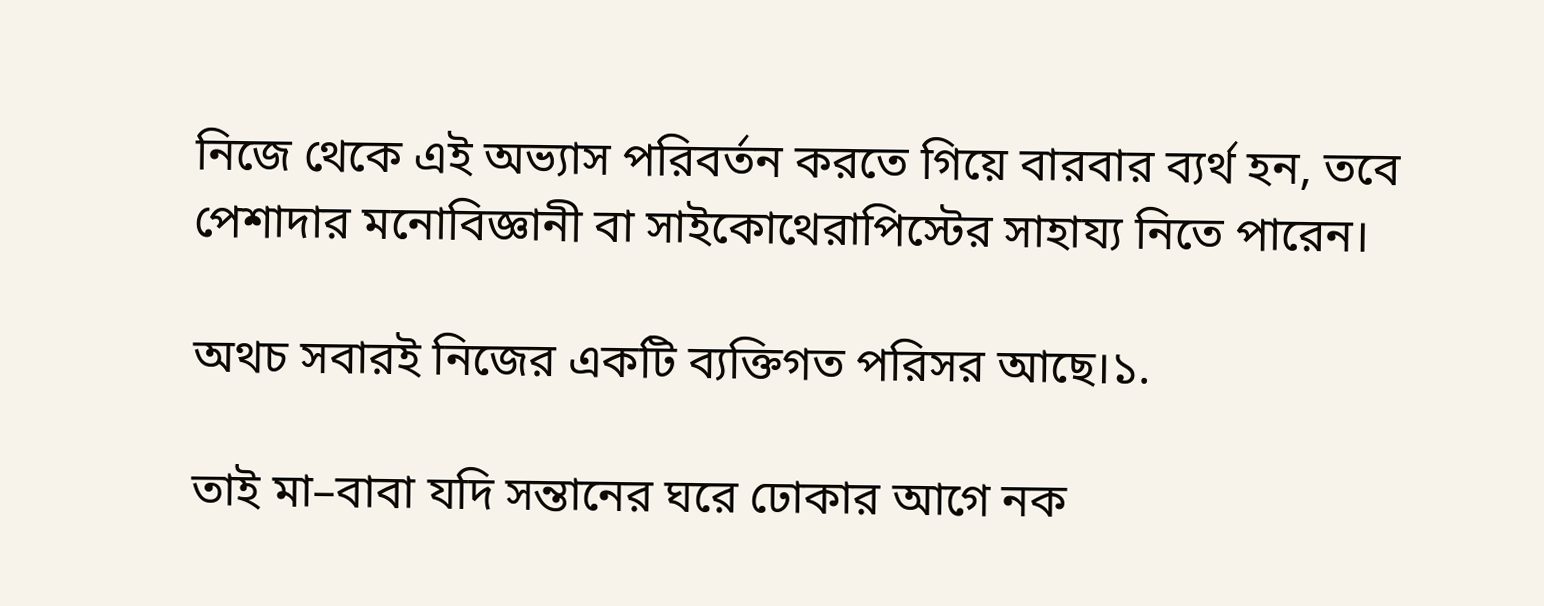নিজে থেকে এই অভ্যাস পরিবর্তন করতে গিয়ে বারবার ব্যর্থ হন, তবে পেশাদার মনোবিজ্ঞানী বা সাইকোথেরাপিস্টের সাহায্য নিতে পারেন।

অথচ সবারই নিজের একটি ব্যক্তিগত পরিসর আছে।১.

তাই মা–বাবা যদি সন্তানের ঘরে ঢোকার আগে নক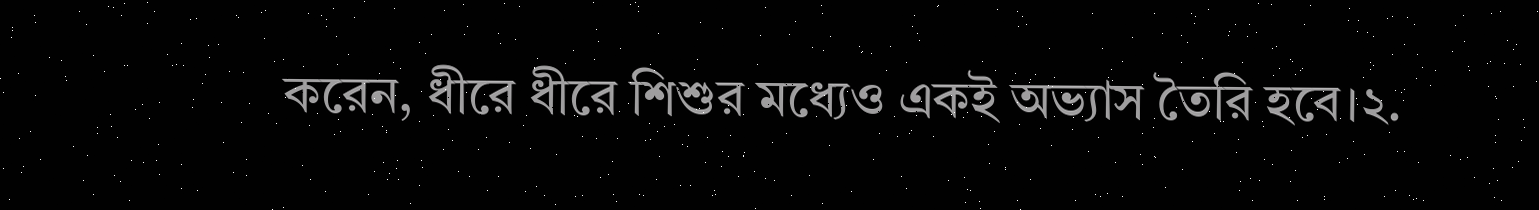করেন, ধীরে ধীরে শিশুর মধ্যেও একই অভ্যাস তৈরি হবে।২.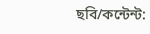ছবি/কন্টেন্ট: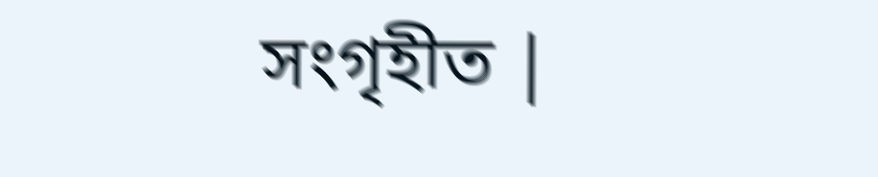সংগৃহীত |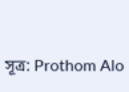সূত্র: Prothom Alo